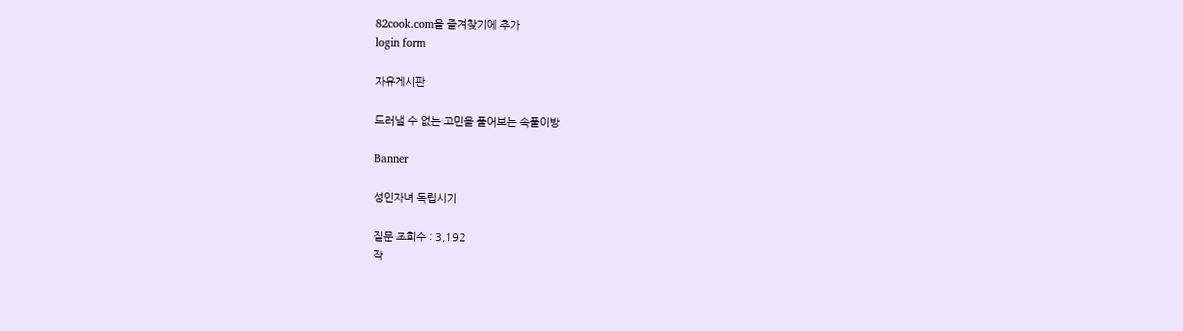82cook.com을 즐겨찾기에 추가
login form

자유게시판

드러낼 수 없는 고민을 풀어보는 속풀이방

Banner

성인자녀 독립시기

질문 조회수 : 3,192
작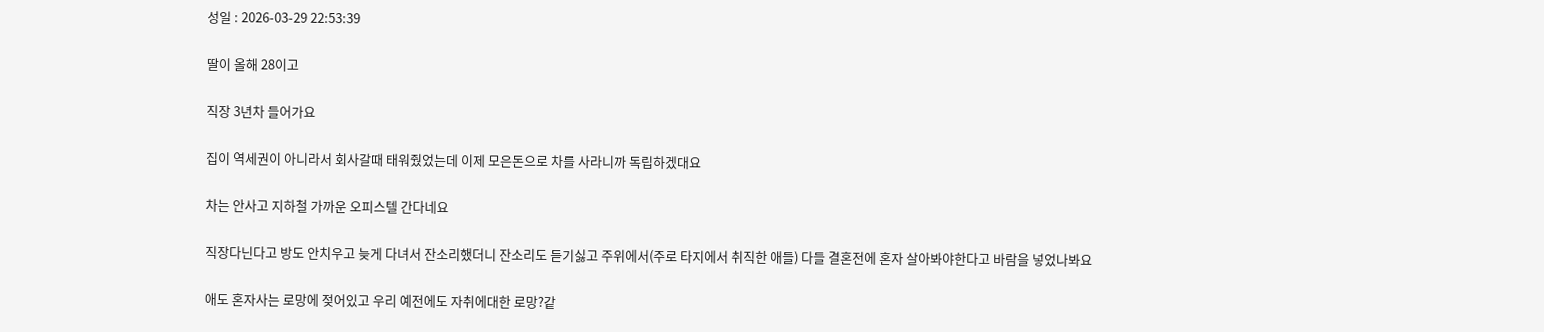성일 : 2026-03-29 22:53:39

딸이 올해 28이고

직장 3년차 들어가요

집이 역세권이 아니라서 회사갈때 태워줬었는데 이제 모은돈으로 차를 사라니까 독립하겠대요

차는 안사고 지하철 가까운 오피스텔 간다네요

직장다닌다고 방도 안치우고 늦게 다녀서 잔소리했더니 잔소리도 듣기싫고 주위에서(주로 타지에서 취직한 애들) 다들 결혼전에 혼자 살아봐야한다고 바람을 넣었나봐요

애도 혼자사는 로망에 젖어있고 우리 예전에도 자취에대한 로망?같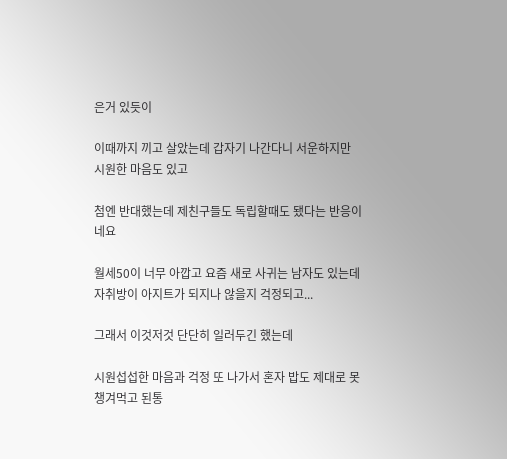은거 있듯이

이때까지 끼고 살았는데 갑자기 나간다니 서운하지만 시원한 마음도 있고

첨엔 반대했는데 제친구들도 독립할때도 됐다는 반응이네요

월세50이 너무 아깝고 요즘 새로 사귀는 남자도 있는데 자취방이 아지트가 되지나 않을지 걱정되고...

그래서 이것저것 단단히 일러두긴 했는데

시원섭섭한 마음과 걱정 또 나가서 혼자 밥도 제대로 못챙겨먹고 된통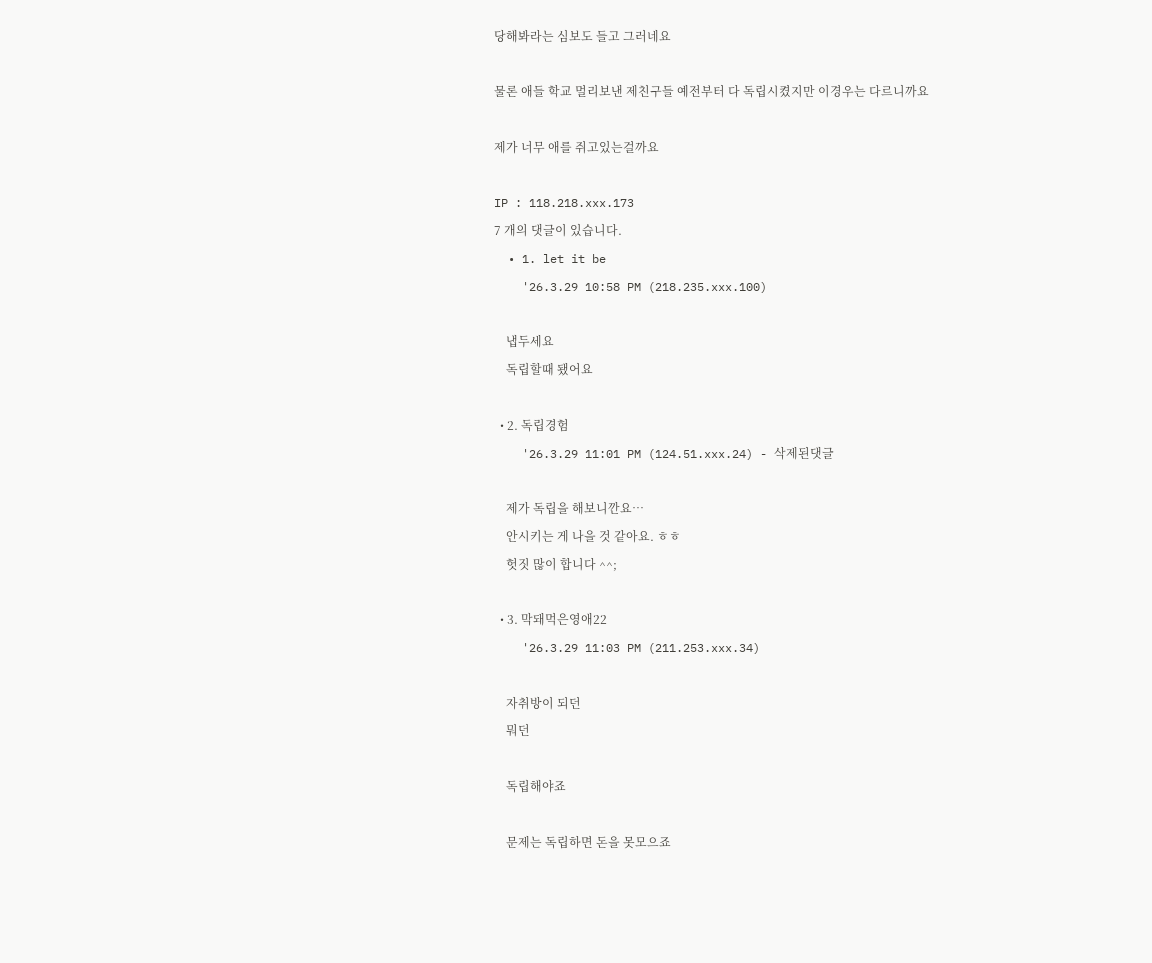당해봐라는 심보도 들고 그러네요

물론 애들 학교 멀리보낸 제친구들 예전부터 다 독립시켰지만 이경우는 다르니까요

제가 너무 애를 쥐고있는걸까요

IP : 118.218.xxx.173
7 개의 댓글이 있습니다.
  • 1. let it be
    '26.3.29 10:58 PM (218.235.xxx.100)

    냅두세요
    독립할때 됐어요

  • 2. 독립경험
    '26.3.29 11:01 PM (124.51.xxx.24) - 삭제된댓글

    제가 독립을 해보니깐요…
    안시키는 게 나을 것 같아요. ㅎㅎ
    헛짓 많이 합니다 ^^;

  • 3. 막돼먹은영애22
    '26.3.29 11:03 PM (211.253.xxx.34)

    자취방이 되던
    뭐던

    독립해야죠

    문제는 독립하면 돈을 못모으죠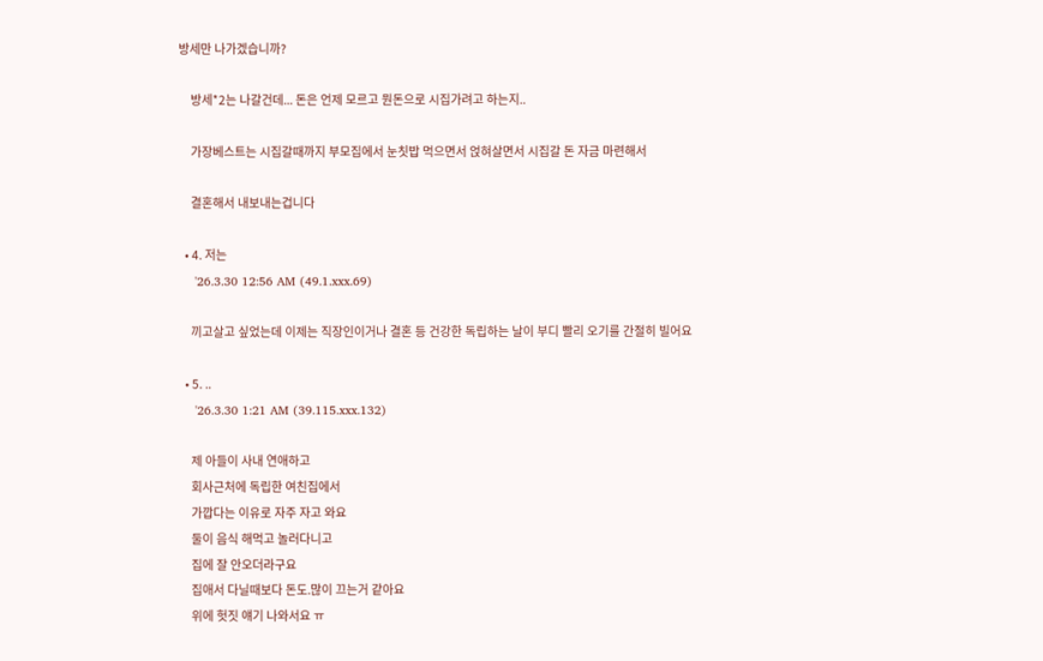방세만 나가겠습니까?

    방세*2는 나갈건데... 돈은 언제 모르고 뭔돈으로 시집가려고 하는지..

    가장베스트는 시집갈때까지 부모집에서 눈칫밥 먹으면서 얹혀살면서 시집갈 돈 자금 마련해서

    결혼해서 내보내는겁니다

  • 4. 저는
    '26.3.30 12:56 AM (49.1.xxx.69)

    끼고살고 싶었는데 이제는 직장인이거나 결혼 등 건강한 독립하는 날이 부디 빨리 오기를 간절히 빌어요

  • 5. ..
    '26.3.30 1:21 AM (39.115.xxx.132)

    제 아들이 사내 연애하고
    회사근처에 독립한 여친집에서
    가깝다는 이유로 자주 자고 와요
    둘이 음식 해먹고 놀러다니고
    집에 잘 안오더라구요
    집애서 다닐때보다 돈도.많이 끄는거 같아요
    위에 헛짓 얘기 나와서요 ㅠ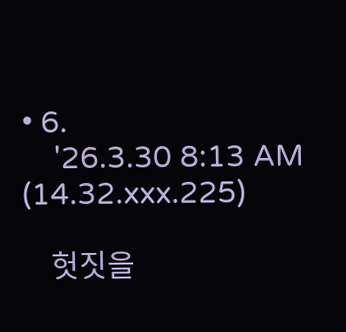• 6.
    '26.3.30 8:13 AM (14.32.xxx.225)

    헛짓을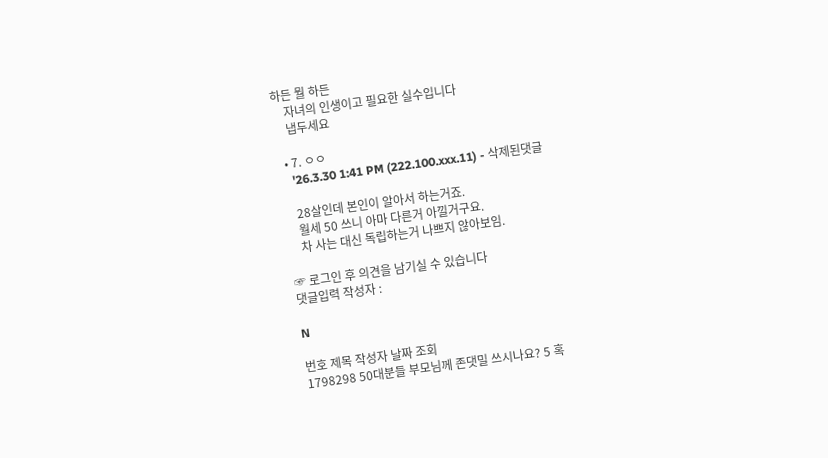하든 뭘 하든
    자녀의 인생이고 필요한 실수입니다
    냅두세요

  • 7. ㅇㅇ
    '26.3.30 1:41 PM (222.100.xxx.11) - 삭제된댓글

    28살인데 본인이 알아서 하는거죠.
    월세 50 쓰니 아마 다른거 아낄거구요.
    차 사는 대신 독립하는거 나쁘지 않아보임.

☞ 로그인 후 의견을 남기실 수 있습니다
댓글입력 작성자 :

N

번호 제목 작성자 날짜 조회
1798298 50대분들 부모님께 존댓밀 쓰시나요? 5 혹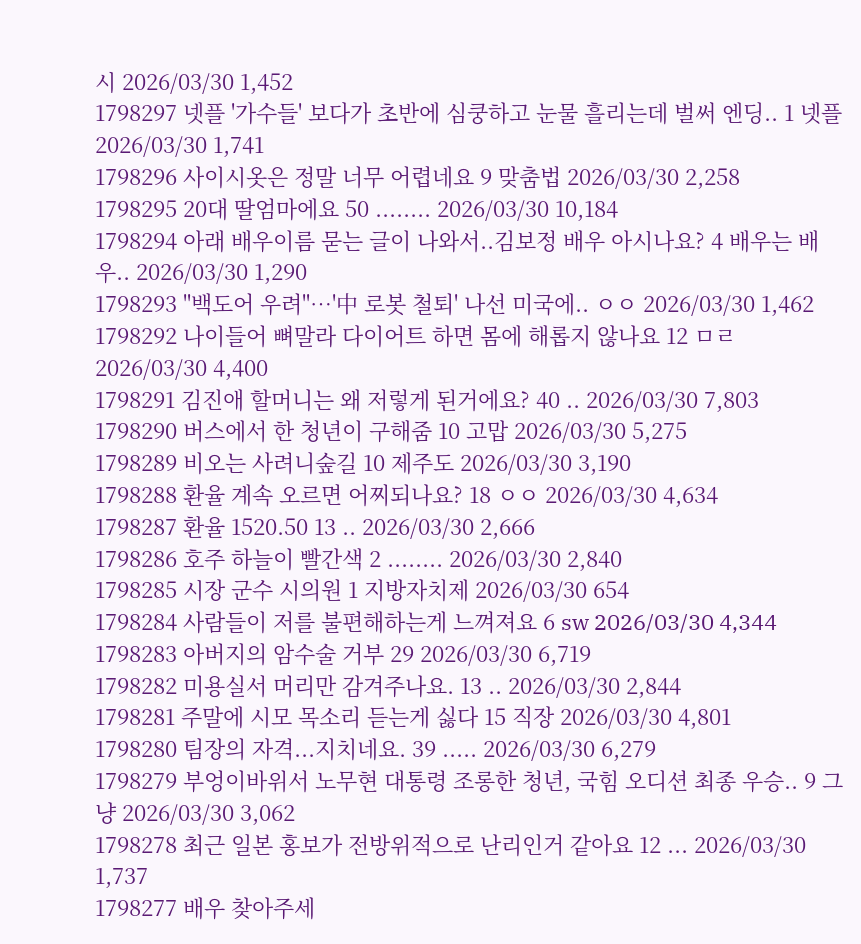시 2026/03/30 1,452
1798297 넷플 '가수들' 보다가 초반에 심쿵하고 눈물 흘리는데 벌써 엔딩.. 1 넷플 2026/03/30 1,741
1798296 사이시옷은 정말 너무 어렵네요 9 맞춤법 2026/03/30 2,258
1798295 20대 딸엄마에요 50 ........ 2026/03/30 10,184
1798294 아래 배우이름 묻는 글이 나와서..김보정 배우 아시나요? 4 배우는 배우.. 2026/03/30 1,290
1798293 "백도어 우려"…'中 로봇 철퇴' 나선 미국에.. ㅇㅇ 2026/03/30 1,462
1798292 나이들어 뼈말라 다이어트 하면 몸에 해롭지 않나요 12 ㅁㄹ 2026/03/30 4,400
1798291 김진애 할머니는 왜 저렇게 된거에요? 40 .. 2026/03/30 7,803
1798290 버스에서 한 청년이 구해줌 10 고맙 2026/03/30 5,275
1798289 비오는 사려니숲길 10 제주도 2026/03/30 3,190
1798288 환율 계속 오르면 어찌되나요? 18 ㅇㅇ 2026/03/30 4,634
1798287 환율 1520.50 13 .. 2026/03/30 2,666
1798286 호주 하늘이 빨간색 2 ........ 2026/03/30 2,840
1798285 시장 군수 시의원 1 지방자치제 2026/03/30 654
1798284 사람들이 저를 불편해하는게 느껴져요 6 sw 2026/03/30 4,344
1798283 아버지의 암수술 거부 29 2026/03/30 6,719
1798282 미용실서 머리만 감겨주나요. 13 .. 2026/03/30 2,844
1798281 주말에 시모 목소리 듣는게 싫다 15 직장 2026/03/30 4,801
1798280 팀장의 자격...지치네요. 39 ..... 2026/03/30 6,279
1798279 부엉이바위서 노무현 대통령 조롱한 청년, 국힘 오디션 최종 우승.. 9 그냥 2026/03/30 3,062
1798278 최근 일본 홍보가 전방위적으로 난리인거 같아요 12 ... 2026/03/30 1,737
1798277 배우 찾아주세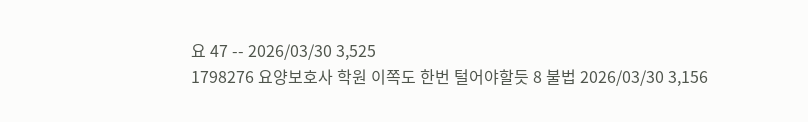요 47 -- 2026/03/30 3,525
1798276 요양보호사 학원 이쪽도 한번 털어야할듯 8 불법 2026/03/30 3,156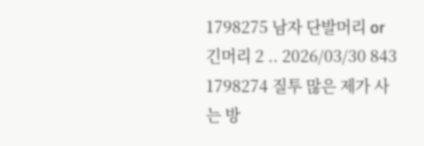1798275 남자 단발머리 or 긴머리 2 .. 2026/03/30 843
1798274 질투 많은 제가 사는 방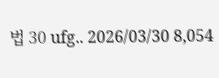법 30 ufg.. 2026/03/30 8,054